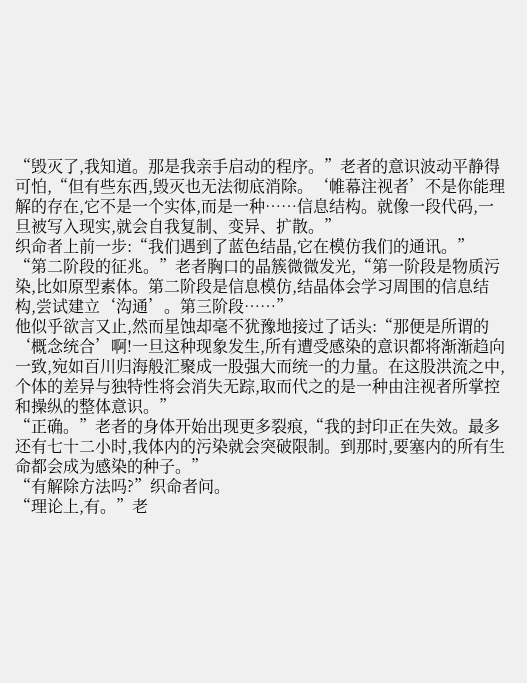“毁灭了,我知道。那是我亲手启动的程序。”老者的意识波动平静得可怕,“但有些东西,毁灭也无法彻底消除。‘帷幕注视者’不是你能理解的存在,它不是一个实体,而是一种……信息结构。就像一段代码,一旦被写入现实,就会自我复制、变异、扩散。”
织命者上前一步:“我们遇到了蓝色结晶,它在模仿我们的通讯。”
“第二阶段的征兆。”老者胸口的晶簇微微发光,“第一阶段是物质污染,比如原型素体。第二阶段是信息模仿,结晶体会学习周围的信息结构,尝试建立‘沟通’。第三阶段……”
他似乎欲言又止,然而星蚀却毫不犹豫地接过了话头:“那便是所谓的‘概念统合’啊!一旦这种现象发生,所有遭受感染的意识都将渐渐趋向一致,宛如百川归海般汇聚成一股强大而统一的力量。在这股洪流之中,个体的差异与独特性将会消失无踪,取而代之的是一种由注视者所掌控和操纵的整体意识。”
“正确。”老者的身体开始出现更多裂痕,“我的封印正在失效。最多还有七十二小时,我体内的污染就会突破限制。到那时,要塞内的所有生命都会成为感染的种子。”
“有解除方法吗?”织命者问。
“理论上,有。”老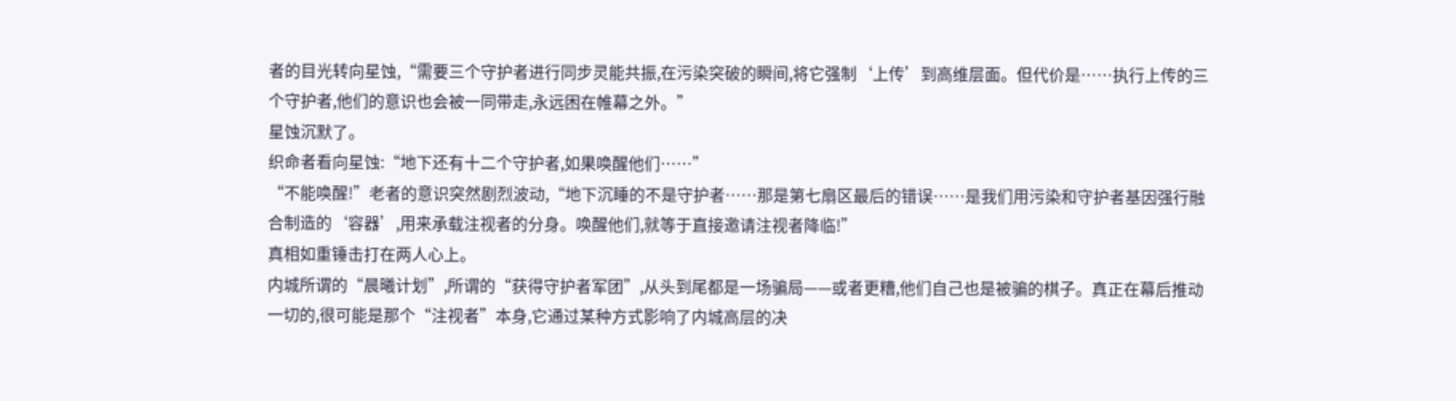者的目光转向星蚀,“需要三个守护者进行同步灵能共振,在污染突破的瞬间,将它强制‘上传’到高维层面。但代价是……执行上传的三个守护者,他们的意识也会被一同带走,永远困在帷幕之外。”
星蚀沉默了。
织命者看向星蚀:“地下还有十二个守护者,如果唤醒他们……”
“不能唤醒!”老者的意识突然剧烈波动,“地下沉睡的不是守护者……那是第七扇区最后的错误……是我们用污染和守护者基因强行融合制造的‘容器’,用来承载注视者的分身。唤醒他们,就等于直接邀请注视者降临!”
真相如重锤击打在两人心上。
内城所谓的“晨曦计划”,所谓的“获得守护者军团”,从头到尾都是一场骗局——或者更糟,他们自己也是被骗的棋子。真正在幕后推动一切的,很可能是那个“注视者”本身,它通过某种方式影响了内城高层的决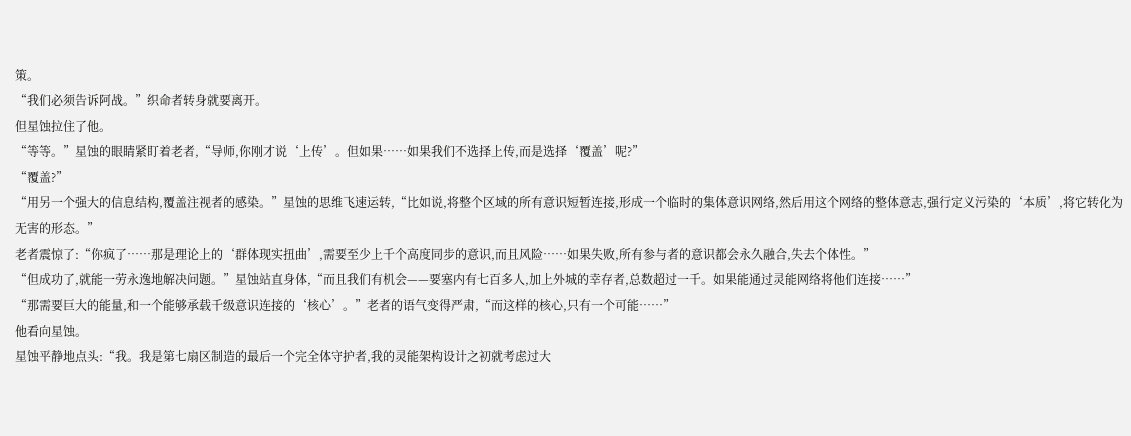策。
“我们必须告诉阿战。”织命者转身就要离开。
但星蚀拉住了他。
“等等。”星蚀的眼睛紧盯着老者,“导师,你刚才说‘上传’。但如果……如果我们不选择上传,而是选择‘覆盖’呢?”
“覆盖?”
“用另一个强大的信息结构,覆盖注视者的感染。”星蚀的思维飞速运转,“比如说,将整个区域的所有意识短暂连接,形成一个临时的集体意识网络,然后用这个网络的整体意志,强行定义污染的‘本质’,将它转化为无害的形态。”
老者震惊了:“你疯了……那是理论上的‘群体现实扭曲’,需要至少上千个高度同步的意识,而且风险……如果失败,所有参与者的意识都会永久融合,失去个体性。”
“但成功了,就能一劳永逸地解决问题。”星蚀站直身体,“而且我们有机会——要塞内有七百多人,加上外城的幸存者,总数超过一千。如果能通过灵能网络将他们连接……”
“那需要巨大的能量,和一个能够承载千级意识连接的‘核心’。”老者的语气变得严肃,“而这样的核心,只有一个可能……”
他看向星蚀。
星蚀平静地点头:“我。我是第七扇区制造的最后一个完全体守护者,我的灵能架构设计之初就考虑过大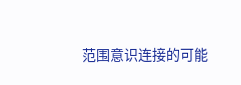范围意识连接的可能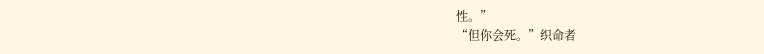性。”
“但你会死。”织命者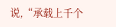说,“承载上千个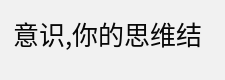意识,你的思维结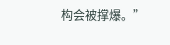构会被撑爆。”